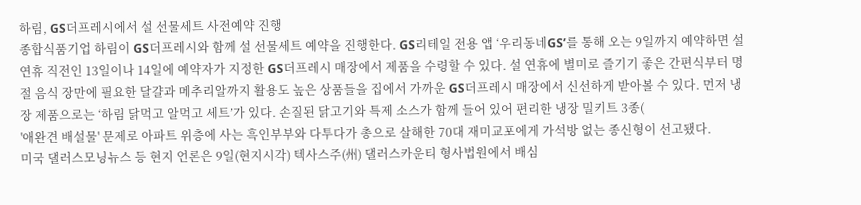하림, GS더프레시에서 설 선물세트 사전예약 진행
종합식품기업 하림이 GS더프레시와 함께 설 선물세트 예약을 진행한다. GS리테일 전용 앱 ‘우리동네GS’를 통해 오는 9일까지 예약하면 설 연휴 직전인 13일이나 14일에 예약자가 지정한 GS더프레시 매장에서 제품을 수령할 수 있다. 설 연휴에 별미로 즐기기 좋은 간편식부터 명절 음식 장만에 필요한 달걀과 메추리알까지 활용도 높은 상품들을 집에서 가까운 GS더프레시 매장에서 신선하게 받아볼 수 있다. 먼저 냉장 제품으로는 ‘하림 닭먹고 알먹고 세트’가 있다. 손질된 닭고기와 특제 소스가 함께 들어 있어 편리한 냉장 밀키트 3종(
'애완견 배설물' 문제로 아파트 위층에 사는 흑인부부와 다투다가 총으로 살해한 70대 재미교포에게 가석방 없는 종신형이 선고됐다.
미국 댈러스모닝뉴스 등 현지 언론은 9일(현지시각) 텍사스주(州) 댈러스카운티 형사법원에서 배심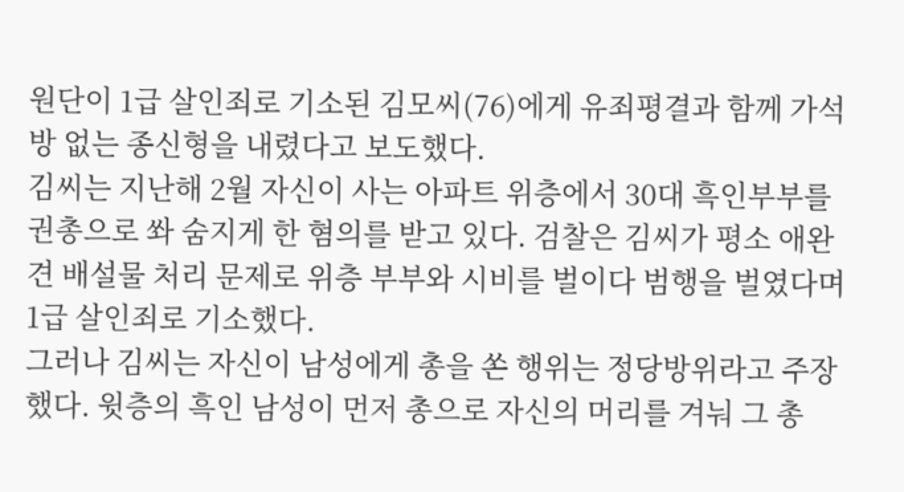원단이 1급 살인죄로 기소된 김모씨(76)에게 유죄평결과 함께 가석방 없는 종신형을 내렸다고 보도했다.
김씨는 지난해 2월 자신이 사는 아파트 위층에서 30대 흑인부부를 권총으로 쏴 숨지게 한 혐의를 받고 있다. 검찰은 김씨가 평소 애완견 배설물 처리 문제로 위층 부부와 시비를 벌이다 범행을 벌였다며 1급 살인죄로 기소했다.
그러나 김씨는 자신이 남성에게 총을 쏜 행위는 정당방위라고 주장했다. 윗층의 흑인 남성이 먼저 총으로 자신의 머리를 겨눠 그 총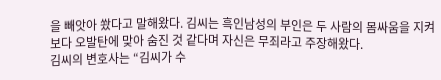을 빼앗아 쐈다고 말해왔다. 김씨는 흑인남성의 부인은 두 사람의 몸싸움을 지켜보다 오발탄에 맞아 숨진 것 같다며 자신은 무죄라고 주장해왔다.
김씨의 변호사는 “김씨가 수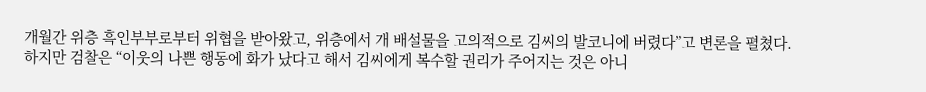개월간 위층 흑인부부로부터 위협을 받아왔고, 위층에서 개 배설물을 고의적으로 김씨의 발코니에 버렸다”고 변론을 펼쳤다.
하지만 검찰은 “이웃의 나쁜 행동에 화가 났다고 해서 김씨에게 복수할 권리가 주어지는 것은 아니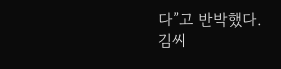다”고 반박했다.
김씨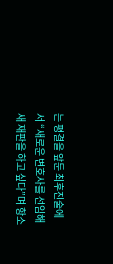는 평결을 앞둔 최후진술에서 “새로운 변호사를 선임해 새 재판을 하고 싶다”며 항소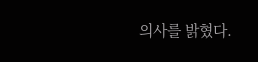의사를 밝혔다.